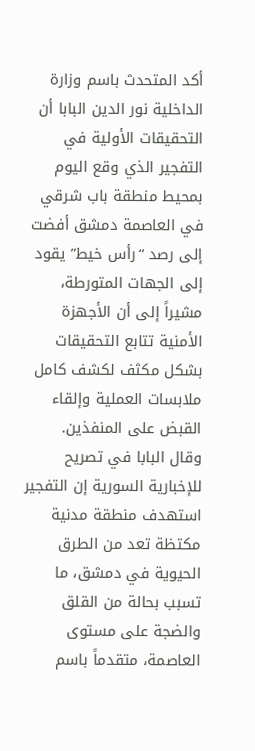أكد المتحدث باسم وزارة الداخلية نور الدين البابا أن التحقيقات الأولية في التفجير الذي وقع اليوم بمحيط منطقة باب شرقي في العاصمة دمشق أفضت إلى رصد “رأس خيط” يقود إلى الجهات المتورطة، مشيراً إلى أن الأجهزة الأمنية تتابع التحقيقات بشكل مكثف لكشف كامل ملابسات العملية وإلقاء القبض على المنفذين.
وقال البابا في تصريح للإخبارية السورية إن التفجير استهدف منطقة مدنية مكتظة تعد من الطرق الحيوية في دمشق، ما تسبب بحالة من القلق والضجة على مستوى العاصمة، متقدماً باسم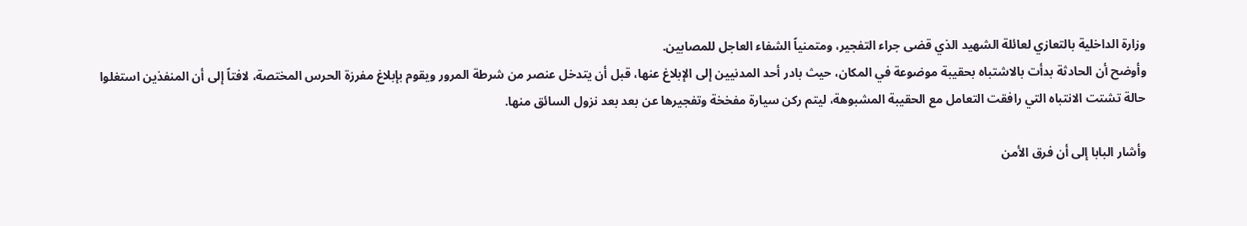وزارة الداخلية بالتعازي لعائلة الشهيد الذي قضى جراء التفجير، ومتمنياً الشفاء العاجل للمصابين.
وأوضح أن الحادثة بدأت بالاشتباه بحقيبة موضوعة في المكان، حيث بادر أحد المدنيين إلى الإبلاغ عنها، قبل أن يتدخل عنصر من شرطة المرور ويقوم بإبلاغ مفرزة الحرس المختصة، لافتاً إلى أن المنفذين استغلوا حالة تشتت الانتباه التي رافقت التعامل مع الحقيبة المشبوهة، ليتم ركن سيارة مفخخة وتفجيرها عن بعد بعد نزول السائق منها.

وأشار البابا إلى أن فرق الأمن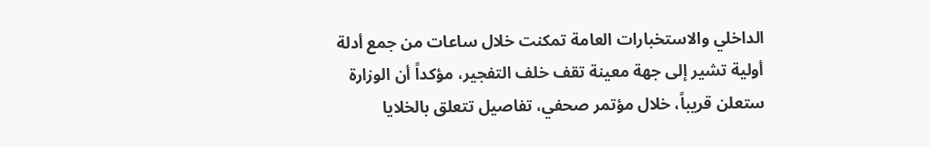الداخلي والاستخبارات العامة تمكنت خلال ساعات من جمع أدلة أولية تشير إلى جهة معينة تقف خلف التفجير، مؤكداً أن الوزارة ستعلن قريباً، خلال مؤتمر صحفي، تفاصيل تتعلق بالخلايا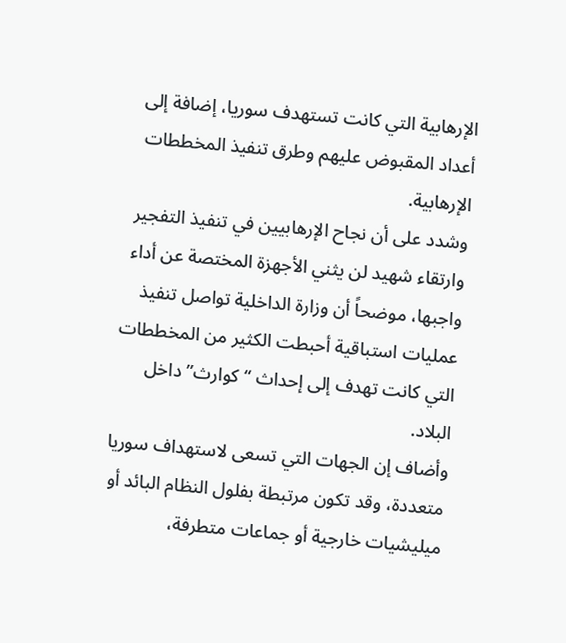الإرهابية التي كانت تستهدف سوريا، إضافة إلى أعداد المقبوض عليهم وطرق تنفيذ المخططات الإرهابية.
وشدد على أن نجاح الإرهابيين في تنفيذ التفجير وارتقاء شهيد لن يثني الأجهزة المختصة عن أداء واجبها، موضحاً أن وزارة الداخلية تواصل تنفيذ عمليات استباقية أحبطت الكثير من المخططات التي كانت تهدف إلى إحداث “كوارث” داخل البلاد.
وأضاف إن الجهات التي تسعى لاستهداف سوريا متعددة، وقد تكون مرتبطة بفلول النظام البائد أو ميليشيات خارجية أو جماعات متطرفة،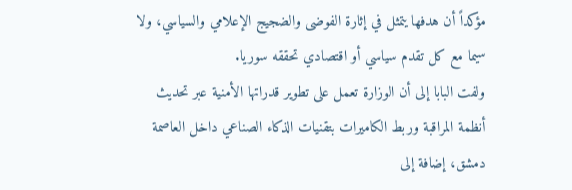مؤكداً أن هدفها يتمثل في إثارة الفوضى والضجيج الإعلامي والسياسي، ولا سيما مع كل تقدم سياسي أو اقتصادي تحققه سوريا.
ولفت البابا إلى أن الوزارة تعمل على تطوير قدراتها الأمنية عبر تحديث أنظمة المراقبة وربط الكاميرات بتقنيات الذكاء الصناعي داخل العاصمة دمشق، إضافة إلى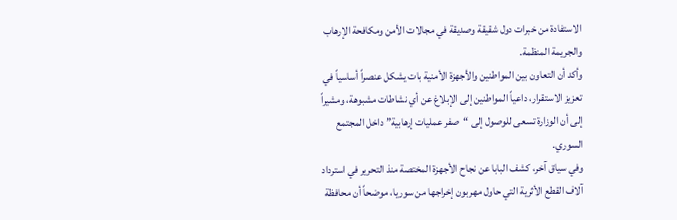الاستفادة من خبرات دول شقيقة وصديقة في مجالات الأمن ومكافحة الإرهاب والجريمة المنظمة.
وأكد أن التعاون بين المواطنين والأجهزة الأمنية بات يشكل عنصراً أساسياً في تعزيز الاستقرار، داعياً المواطنين إلى الإبلاغ عن أي نشاطات مشبوهة، ومشيراً إلى أن الوزارة تسعى للوصول إلى “صفر عمليات إرهابية” داخل المجتمع السوري.
وفي سياق آخر، كشف البابا عن نجاح الأجهزة المختصة منذ التحرير في استرداد آلاف القطع الأثرية التي حاول مهربون إخراجها من سوريا، موضحاً أن محافظة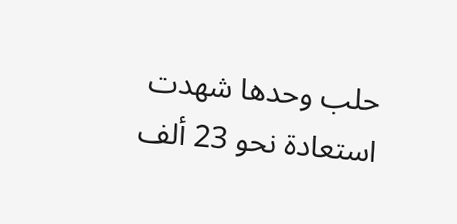حلب وحدها شهدت استعادة نحو 23 ألف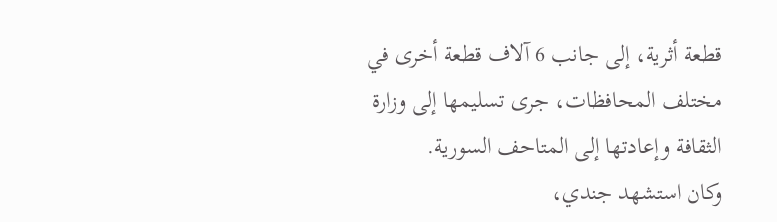قطعة أثرية، إلى جانب 6 آلاف قطعة أخرى في مختلف المحافظات، جرى تسليمها إلى وزارة الثقافة وإعادتها إلى المتاحف السورية.
وكان استشهد جندي،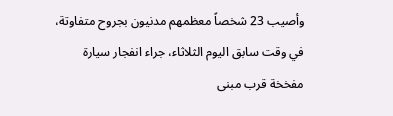وأصيب 23 شخصاً معظمهم مدنيون بجروح متفاوتة، في وقت سابق اليوم الثلاثاء، جراء انفجار سيارة مفخخة قرب مبنى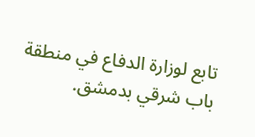تابع لوزارة الدفاع في منطقة باب شرقي بدمشق.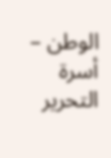الوطن – أسرة التحرير